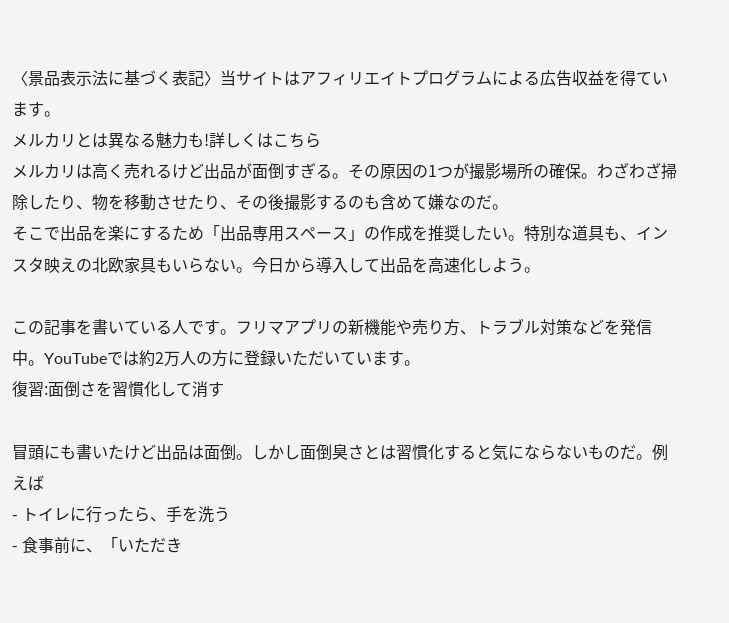〈景品表示法に基づく表記〉当サイトはアフィリエイトプログラムによる広告収益を得ています。
メルカリとは異なる魅力も!詳しくはこちら
メルカリは高く売れるけど出品が面倒すぎる。その原因の1つが撮影場所の確保。わざわざ掃除したり、物を移動させたり、その後撮影するのも含めて嫌なのだ。
そこで出品を楽にするため「出品専用スペース」の作成を推奨したい。特別な道具も、インスタ映えの北欧家具もいらない。今日から導入して出品を高速化しよう。

この記事を書いている人です。フリマアプリの新機能や売り方、トラブル対策などを発信中。YouTubeでは約2万人の方に登録いただいています。
復習:面倒さを習慣化して消す

冒頭にも書いたけど出品は面倒。しかし面倒臭さとは習慣化すると気にならないものだ。例えば
- トイレに行ったら、手を洗う
- 食事前に、「いただき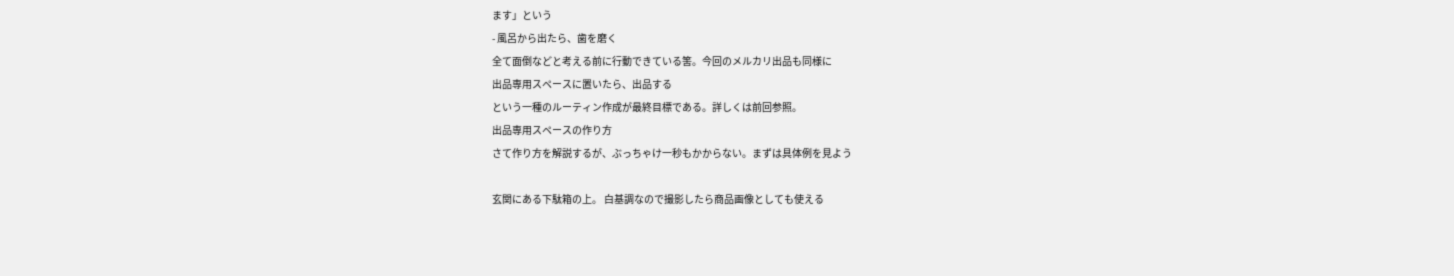ます」という
- 風呂から出たら、歯を磨く
全て面倒などと考える前に行動できている筈。今回のメルカリ出品も同様に
出品専用スペースに置いたら、出品する
という一種のルーティン作成が最終目標である。詳しくは前回参照。
出品専用スペースの作り方
さて作り方を解説するが、ぶっちゃけ一秒もかからない。まずは具体例を見よう

玄関にある下駄箱の上。 白基調なので撮影したら商品画像としても使える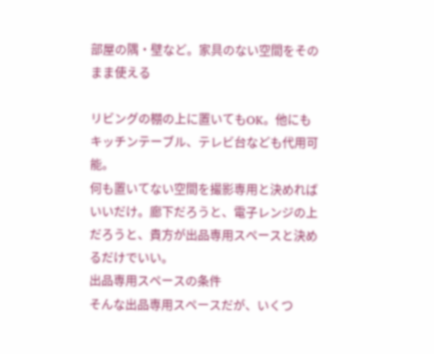部屋の隅・壁など。家具のない空間をそのまま使える

リビングの棚の上に置いてもOK。他にもキッチンテーブル、テレビ台なども代用可能。
何も置いてない空間を撮影専用と決めればいいだけ。廊下だろうと、電子レンジの上だろうと、貴方が出品専用スペースと決めるだけでいい。
出品専用スペースの条件
そんな出品専用スペースだが、いくつ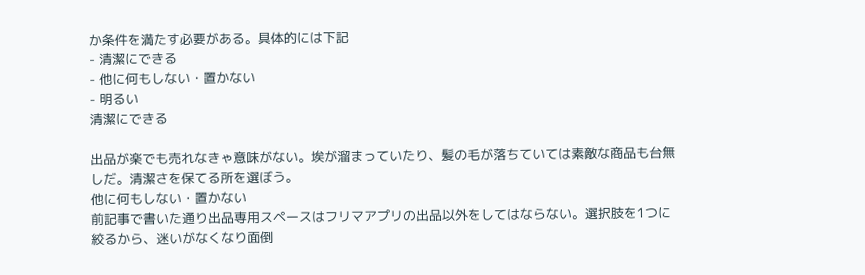か条件を満たす必要がある。具体的には下記
- 清潔にできる
- 他に何もしない・置かない
- 明るい
清潔にできる

出品が楽でも売れなきゃ意味がない。埃が溜まっていたり、髪の毛が落ちていては素敵な商品も台無しだ。清潔さを保てる所を選ぼう。
他に何もしない・置かない
前記事で書いた通り出品専用スペースはフリマアプリの出品以外をしてはならない。選択肢を1つに絞るから、迷いがなくなり面倒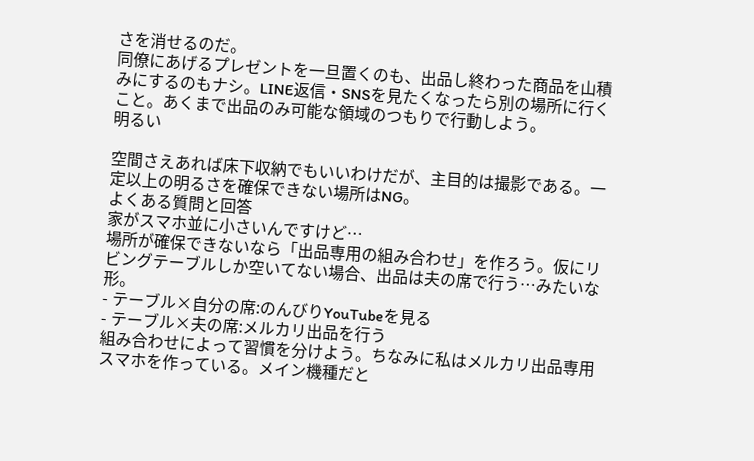さを消せるのだ。
同僚にあげるプレゼントを一旦置くのも、出品し終わった商品を山積みにするのもナシ。LINE返信・SNSを見たくなったら別の場所に行くこと。あくまで出品のみ可能な領域のつもりで行動しよう。
明るい

空間さえあれば床下収納でもいいわけだが、主目的は撮影である。一定以上の明るさを確保できない場所はNG。
よくある質問と回答
家がスマホ並に小さいんですけど…
場所が確保できないなら「出品専用の組み合わせ」を作ろう。仮にリビングテーブルしか空いてない場合、出品は夫の席で行う…みたいな形。
- テーブル×自分の席:のんびりYouTubeを見る
- テーブル×夫の席:メルカリ出品を行う
組み合わせによって習慣を分けよう。ちなみに私はメルカリ出品専用スマホを作っている。メイン機種だと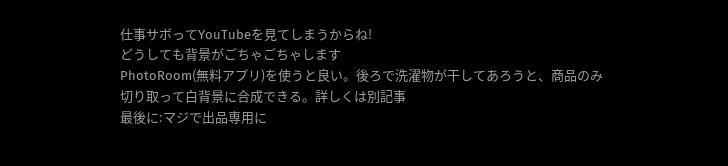仕事サボってYouTubeを見てしまうからね!
どうしても背景がごちゃごちゃします
PhotoRoom(無料アプリ)を使うと良い。後ろで洗濯物が干してあろうと、商品のみ切り取って白背景に合成できる。詳しくは別記事
最後に:マジで出品専用に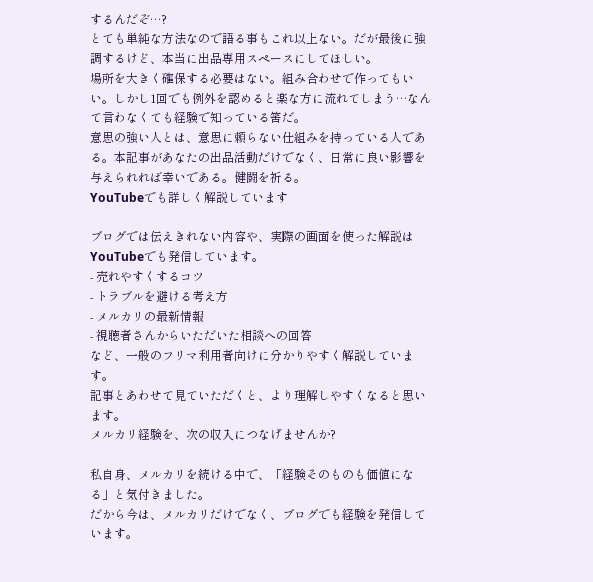するんだぞ…?
とても単純な方法なので語る事もこれ以上ない。だが最後に強調するけど、本当に出品専用スペースにしてほしい。
場所を大きく確保する必要はない。組み合わせで作ってもいい。しかし1回でも例外を認めると楽な方に流れてしまう…なんて言わなくても経験で知っている筈だ。
意思の強い人とは、意思に頼らない仕組みを持っている人である。本記事があなたの出品活動だけでなく、日常に良い影響を与えられれば幸いである。健闘を祈る。
YouTubeでも詳しく解説しています

ブログでは伝えきれない内容や、実際の画面を使った解説はYouTubeでも発信しています。
- 売れやすくするコツ
- トラブルを避ける考え方
- メルカリの最新情報
- 視聴者さんからいただいた相談への回答
など、一般のフリマ利用者向けに分かりやすく解説しています。
記事とあわせて見ていただくと、より理解しやすくなると思います。
メルカリ経験を、次の収入につなげませんか?

私自身、メルカリを続ける中で、「経験そのものも価値になる」と気付きました。
だから今は、メルカリだけでなく、ブログでも経験を発信しています。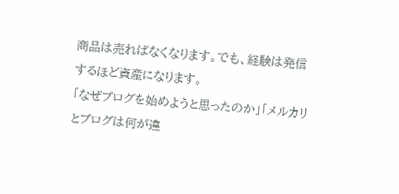商品は売ればなくなります。でも、経験は発信するほど資産になります。
「なぜブログを始めようと思ったのか」「メルカリとブログは何が違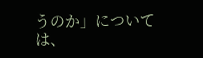うのか」については、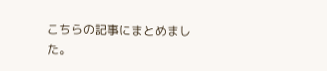こちらの記事にまとめました。